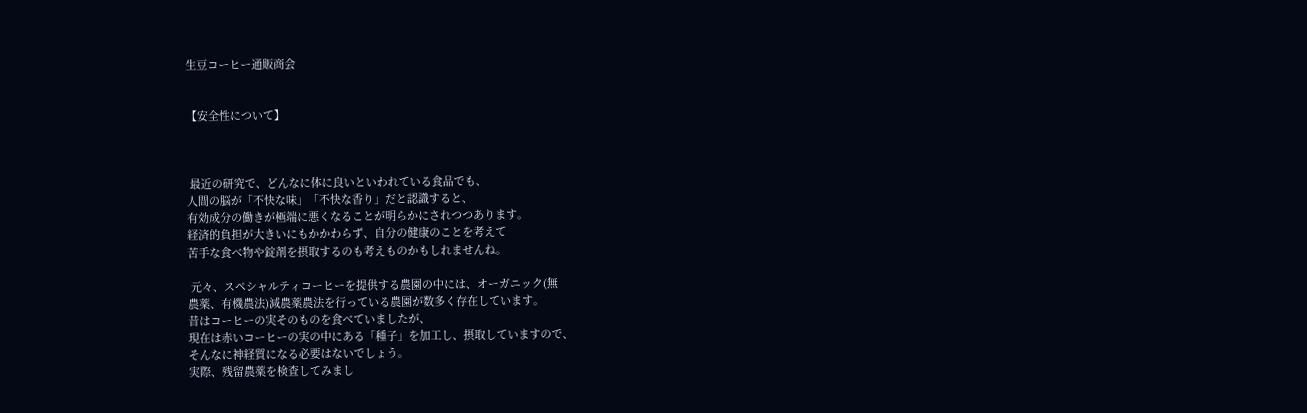生豆コーヒー通販商会


【安全性について】



 最近の研究で、どんなに体に良いといわれている食品でも、
人間の脳が「不快な味」「不快な香り」だと認識すると、
有効成分の働きが極端に悪くなることが明らかにされつつあります。
経済的負担が大きいにもかかわらず、自分の健康のことを考えて
苦手な食べ物や錠剤を摂取するのも考えものかもしれませんね。

 元々、スペシャルティコーヒーを提供する農園の中には、オーガニック(無
農薬、有機農法)減農薬農法を行っている農園が数多く存在しています。
昔はコーヒーの実そのものを食べていましたが、
現在は赤いコーヒーの実の中にある「種子」を加工し、摂取していますので、
そんなに神経質になる必要はないでしょう。
実際、残留農薬を検査してみまし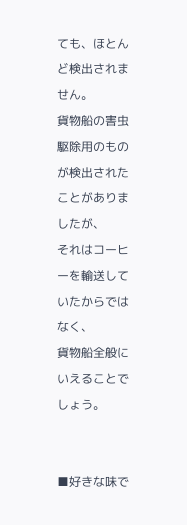ても、ほとんど検出されません。
貨物船の害虫駆除用のものが検出されたことがありましたが、
それはコーヒーを輸送していたからではなく、
貨物船全般にいえることでしょう。


■好きな味で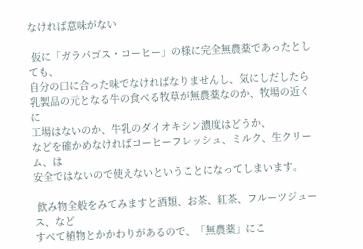なければ意味がない

 仮に「ガラパゴス・コーヒー」の様に完全無農薬であったとしても、
自分の口に合った味でなければなりませんし、気にしだしたら
乳製品の元となる牛の食べる牧草が無農薬なのか、牧場の近くに
工場はないのか、牛乳のダイオキシン濃度はどうか、
などを確かめなければコーヒーフレッシュ、ミルク、生クリーム、は
安全ではないので使えないということになってしまいます。

 飲み物全般をみてみますと酒類、お茶、紅茶、フルーツジュース、など
すべて植物とかかわりがあるので、「無農薬」にこ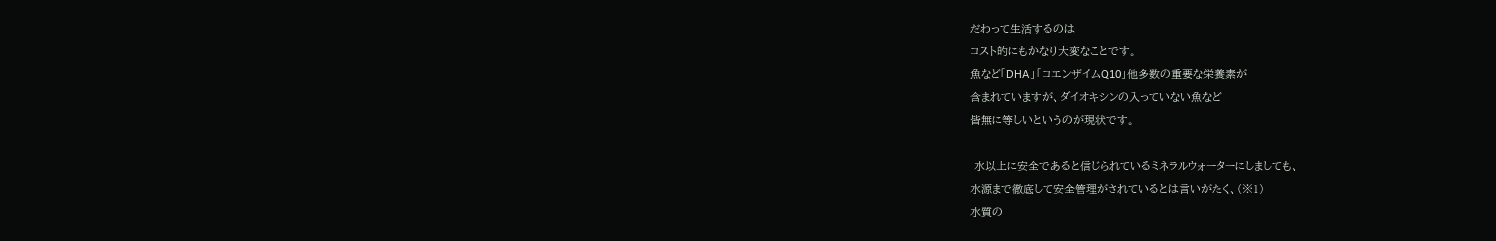だわって生活するのは
コスト的にもかなり大変なことです。
魚など「DHA」「コエンザイムQ10」他多数の重要な栄養素が
含まれていますが、ダイオキシンの入っていない魚など
皆無に等しいというのが現状です。

 水以上に安全であると信じられているミネラルウォーターにしましても、
水源まで徹底して安全管理がされているとは言いがたく、(※1)
水質の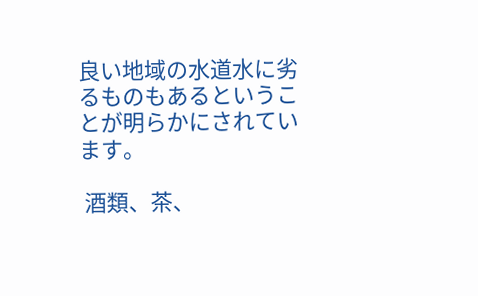良い地域の水道水に劣るものもあるということが明らかにされています。

 酒類、茶、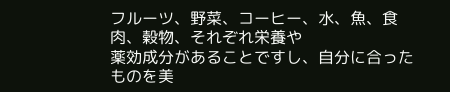フルーツ、野菜、コーヒー、水、魚、食肉、穀物、それぞれ栄養や
薬効成分があることですし、自分に合ったものを美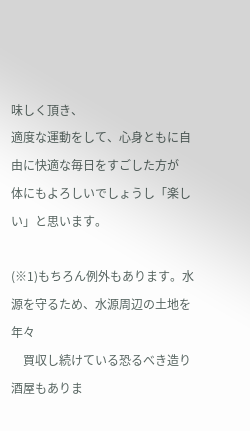味しく頂き、
適度な運動をして、心身ともに自由に快適な毎日をすごした方が
体にもよろしいでしょうし「楽しい」と思います。

(※1)もちろん例外もあります。水源を守るため、水源周辺の土地を年々
    買収し続けている恐るべき造り酒屋もありま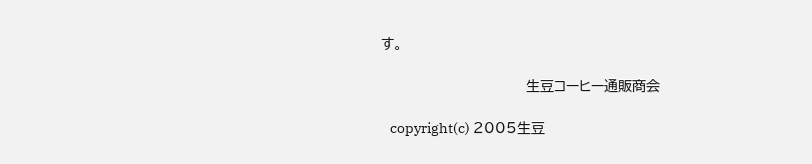す。

                             生豆コーヒー通販商会

   copyright(c) 2005生豆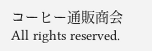コーヒー通販商会 All rights reserved.